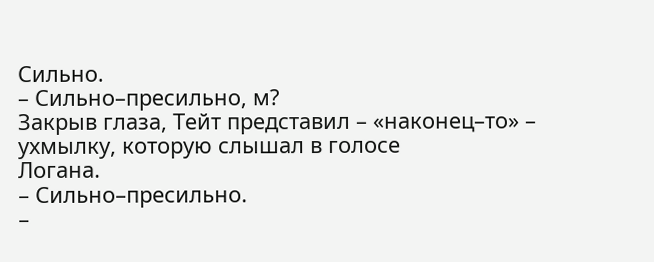Сильно.
– Сильно–пресильно, м?
Закрыв глаза, Тейт представил – «наконец–то» – ухмылку, которую слышал в голосе
Логана.
– Сильно–пресильно.
–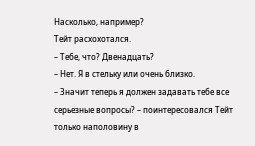Насколько, например?
Тейт расхохотался.
– Тебе, что? Двенадцать?
– Нет. Я в стельку или очень близко.
– Значит теперь я должен задавать тебе все серьезные вопросы? – поинтересовался Тейт
только наполовину в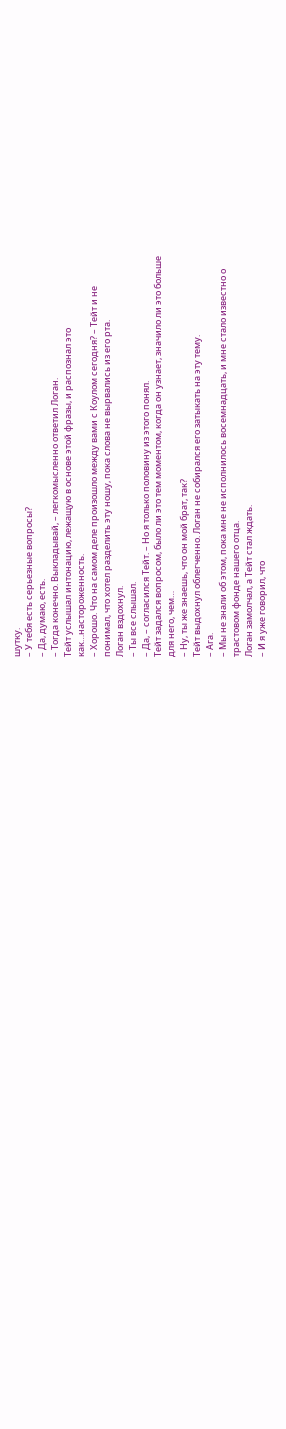шутку.
– У тебя есть серьезные вопросы?
– Да, думаю, есть.
– Тогда конечно. Выкладывай, – легкомысленно ответил Логан.
Тейт услышал интонацию, лежащую в основе этой фразы, и распознал это
как…настороженность.
– Хорошо. Что на самом деле произошло между вами с Коулом сегодня? – Тейт и не
понимал, что хотел разделить эту ношу, пока слова не вырвались из его рта.
Логан вздохнул.
– Ты все слышал.
– Да, – согласился Тейт. – Но я только половину из этого понял.
Тейт задался вопросом, было ли это тем моментом, когда он узнает, значило ли это больше
для него, чем…
– Ну, ты же знаешь, что он мой брат, так?
Тейт выдохнул облегченно. Логан не собирался его затыкать на эту тему.
– Ага.
– Мы не знали об этом, пока мне не исполнилось восемнадцать, и мне стало известно о
трастовом фонде нашего отца.
Логан замолчал, а Тейт стал ждать.
– И я уже говорил, что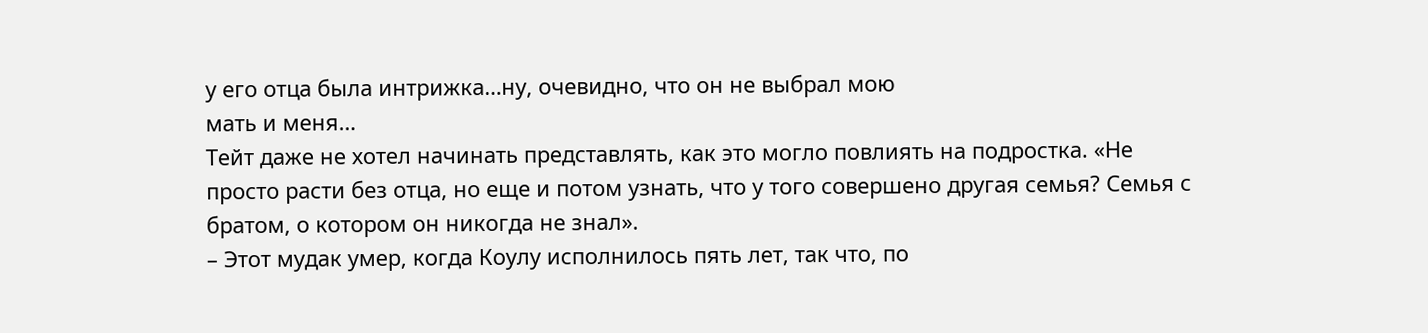у его отца была интрижка…ну, очевидно, что он не выбрал мою
мать и меня…
Тейт даже не хотел начинать представлять, как это могло повлиять на подростка. «Не
просто расти без отца, но еще и потом узнать, что у того совершено другая семья? Семья с
братом, о котором он никогда не знал».
– Этот мудак умер, когда Коулу исполнилось пять лет, так что, по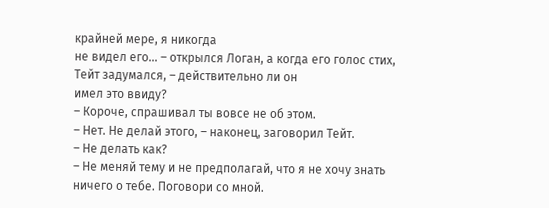крайней мере, я никогда
не видел его… – открылся Логан, а когда его голос стих, Тейт задумался, – действительно ли он
имел это ввиду?
– Короче, спрашивал ты вовсе не об этом.
– Нет. Не делай этого, – наконец, заговорил Тейт.
– Не делать как?
– Не меняй тему и не предполагай, что я не хочу знать ничего о тебе. Поговори со мной.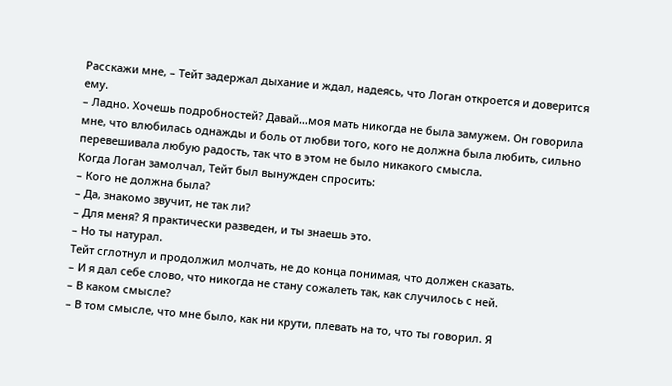Расскажи мне, – Тейт задержал дыхание и ждал, надеясь, что Логан откроется и доверится ему.
– Ладно. Хочешь подробностей? Давай…моя мать никогда не была замужем. Он говорила
мне, что влюбилась однажды и боль от любви того, кого не должна была любить, сильно
перевешивала любую радость, так что в этом не было никакого смысла.
Когда Логан замолчал, Тейт был вынужден спросить:
– Кого не должна была?
– Да, знакомо звучит, не так ли?
– Для меня? Я практически разведен, и ты знаешь это.
– Но ты натурал.
Тейт сглотнул и продолжил молчать, не до конца понимая, что должен сказать.
– И я дал себе слово, что никогда не стану сожалеть так, как случилось с ней.
– В каком смысле?
– В том смысле, что мне было, как ни крути, плевать на то, что ты говорил. Я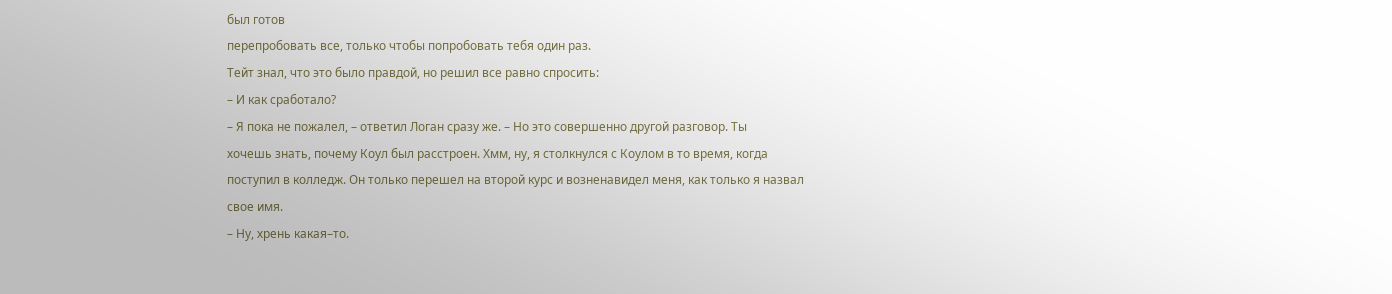был готов
перепробовать все, только чтобы попробовать тебя один раз.
Тейт знал, что это было правдой, но решил все равно спросить:
– И как сработало?
– Я пока не пожалел, – ответил Логан сразу же. – Но это совершенно другой разговор. Ты
хочешь знать, почему Коул был расстроен. Хмм, ну, я столкнулся с Коулом в то время, когда
поступил в колледж. Он только перешел на второй курс и возненавидел меня, как только я назвал
свое имя.
– Ну, хрень какая–то.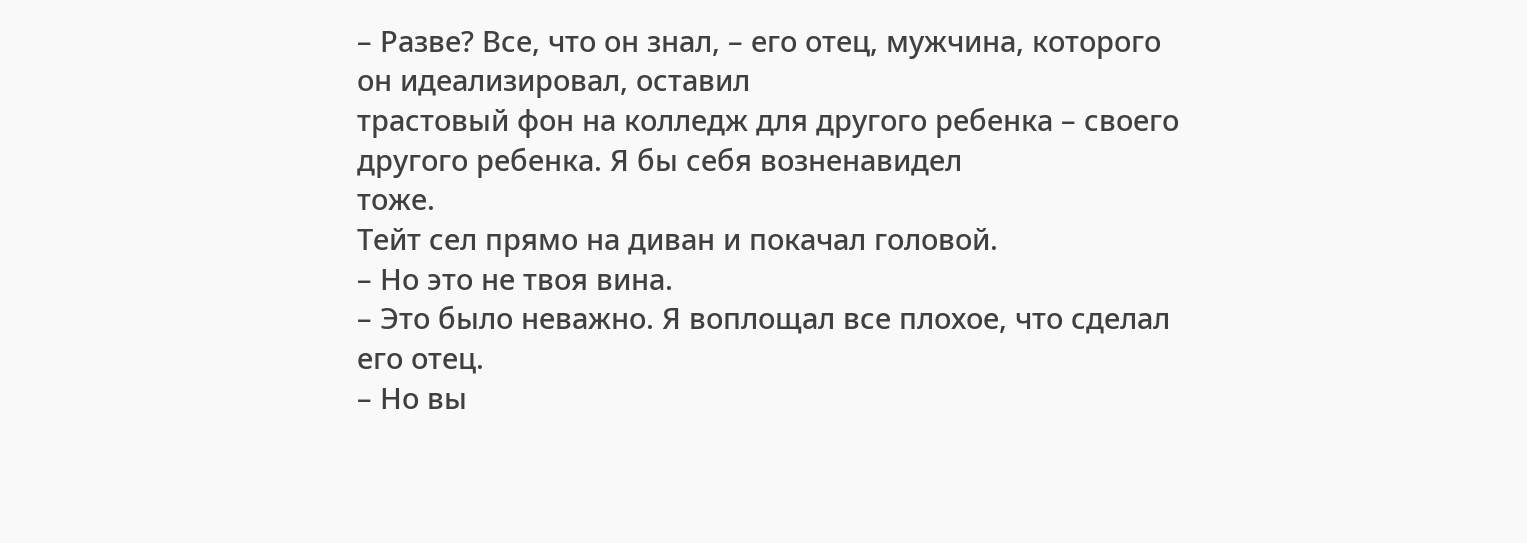– Разве? Все, что он знал, – его отец, мужчина, которого он идеализировал, оставил
трастовый фон на колледж для другого ребенка – своего другого ребенка. Я бы себя возненавидел
тоже.
Тейт сел прямо на диван и покачал головой.
– Но это не твоя вина.
– Это было неважно. Я воплощал все плохое, что сделал его отец.
– Но вы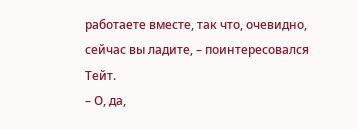работаете вместе, так что, очевидно, сейчас вы ладите, – поинтересовался Тейт.
– О, да,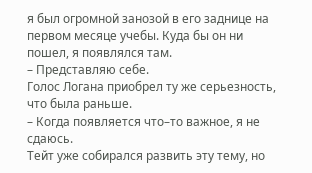я был огромной занозой в его заднице на первом месяце учебы. Куда бы он ни
пошел, я появлялся там.
– Представляю себе.
Голос Логана приобрел ту же серьезность, что была раньше.
– Когда появляется что–то важное, я не сдаюсь.
Тейт уже собирался развить эту тему, но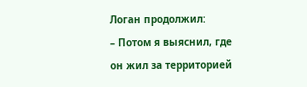Логан продолжил:
– Потом я выяснил, где он жил за территорией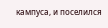кампуса, и поселился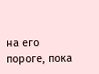на его пороге, пока